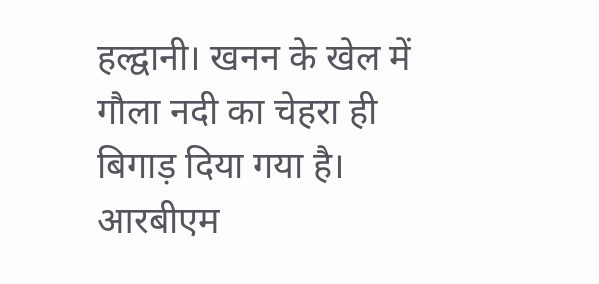हल्द्वानी। खनन के खेल में गौला नदी का चेहरा ही बिगाड़ दिया गया है। आरबीएम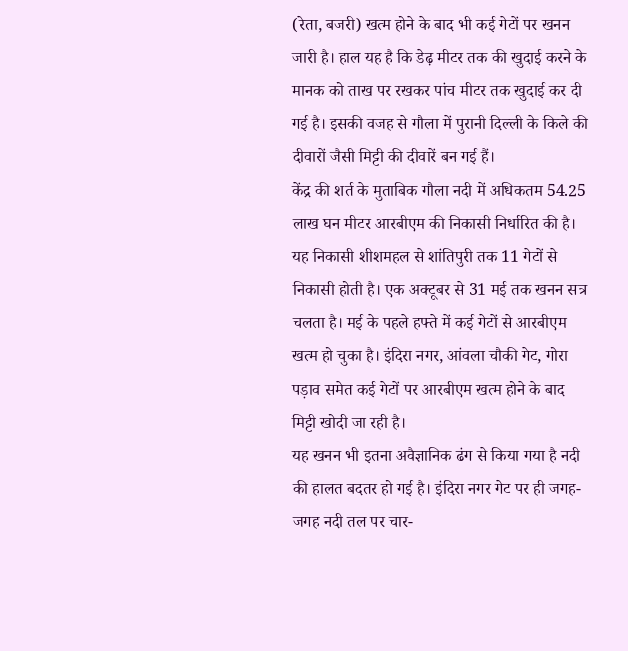(रेता, बजरी) खत्म होने के बाद भी कई गेटों पर खनन जारी है। हाल यह है कि डेढ़ मीटर तक की खुदाई करने के मानक को ताख पर रखकर पांच मीटर तक खुदाई कर दी गई है। इसकी वजह से गौला में पुरानी दिल्ली के किले की दीवारों जैसी मिट्टी की दीवारें बन गई हैं।
केंद्र की शर्त के मुताबिक गौला नदी में अधिकतम 54.25 लाख घन मीटर आरबीएम की निकासी निर्धारित की है। यह निकासी शीशमहल से शांतिपुरी तक 11 गेटों से निकासी होती है। एक अक्टूबर से 31 मई तक खनन सत्र चलता है। मई के पहले हफ्ते में कई गेटों से आरबीएम खत्म हो चुका है। इंदिरा नगर, आंवला चौकी गेट, गोरा पड़ाव समेत कई गेटों पर आरबीएम खत्म होने के बाद मिट्टी खोदी जा रही है।
यह खनन भी इतना अवैज्ञानिक ढंग से किया गया है नदी की हालत बदतर हो गई है। इंदिरा नगर गेट पर ही जगह-जगह नदी तल पर चार-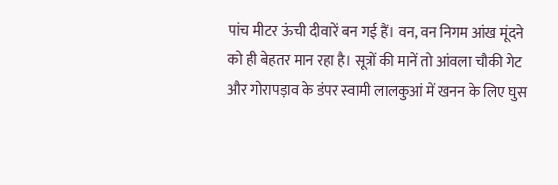पांच मीटर ऊंची दीवारें बन गई हैं। वन, वन निगम आंख मूंदने को ही बेहतर मान रहा है। सूत्रों की मानें तो आंवला चौकी गेट और गोरापड़ाव के डंपर स्वामी लालकुआं में खनन के लिए घुस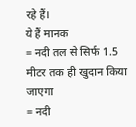रहे हैं।
ये हैं मानक
= नदी तल से सिर्फ 1.5 मीटर तक ही खुदान किया जाएगा
= नदी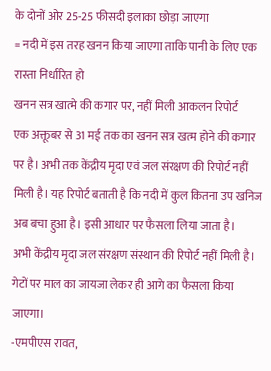के दोनों ओर 25-25 फीसदी इलाका छोड़ा जाएगा
= नदी में इस तरह खनन किया जाएगा ताकि पानी के लिए एक रास्ता निर्धारित हो
खनन सत्र खात्मे की कगार पर, नहीं मिली आकलन रिपोर्ट
एक अक्तूबर से 31 मई तक का खनन सत्र खत्म होने की कगार पर है। अभी तक केंद्रीय मृदा एवं जल संरक्षण की रिपोर्ट नहीं मिली है। यह रिपोर्ट बताती है कि नदी में कुल कितना उप खनिज अब बचा हुआ है। इसी आधार पर फैसला लिया जाता है।
अभी केंद्रीय मृदा जल संरक्षण संस्थान की रिपोर्ट नहीं मिली है। गेटों पर माल का जायजा लेकर ही आगे का फैसला किया जाएगा।
-एमपीएस रावत,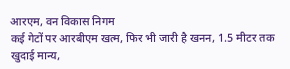आरएम, वन विकास निगम
कई गेटों पर आरबीएम खत्म, फिर भी जारी है खनन, 1.5 मीटर तक खुदाई मान्य,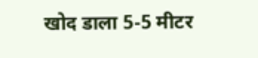खोद डाला 5-5 मीटर